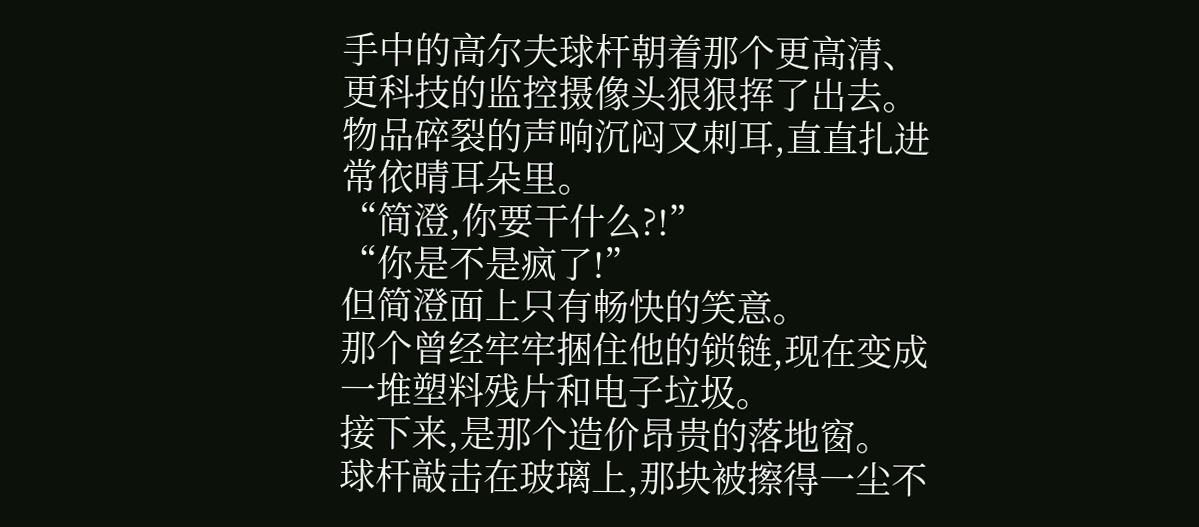手中的高尔夫球杆朝着那个更高清、更科技的监控摄像头狠狠挥了出去。
物品碎裂的声响沉闷又刺耳,直直扎进常依晴耳朵里。
“简澄,你要干什么?!”
“你是不是疯了!”
但简澄面上只有畅快的笑意。
那个曾经牢牢捆住他的锁链,现在变成一堆塑料残片和电子垃圾。
接下来,是那个造价昂贵的落地窗。
球杆敲击在玻璃上,那块被擦得一尘不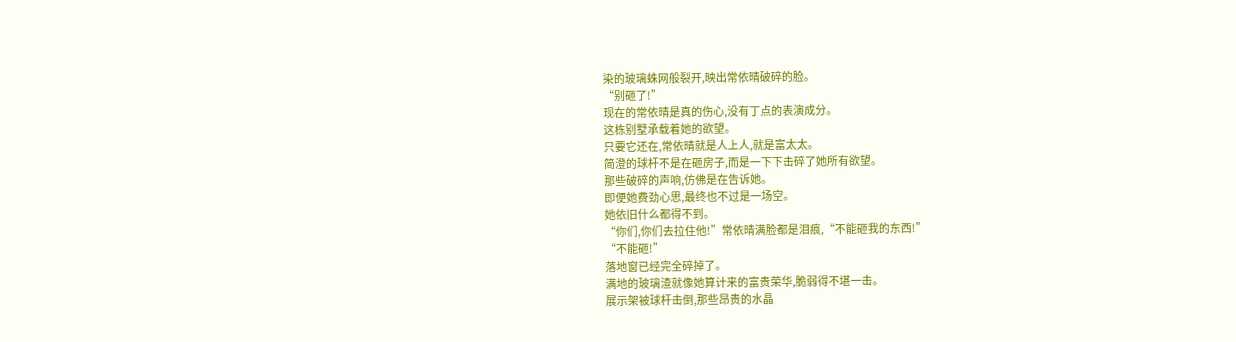染的玻璃蛛网般裂开,映出常依晴破碎的脸。
“别砸了!”
现在的常依晴是真的伤心,没有丁点的表演成分。
这栋别墅承载着她的欲望。
只要它还在,常依晴就是人上人,就是富太太。
简澄的球杆不是在砸房子,而是一下下击碎了她所有欲望。
那些破碎的声响,仿佛是在告诉她。
即便她费劲心思,最终也不过是一场空。
她依旧什么都得不到。
“你们,你们去拉住他!”常依晴满脸都是泪痕,“不能砸我的东西!”
“不能砸!”
落地窗已经完全碎掉了。
满地的玻璃渣就像她算计来的富贵荣华,脆弱得不堪一击。
展示架被球杆击倒,那些昂贵的水晶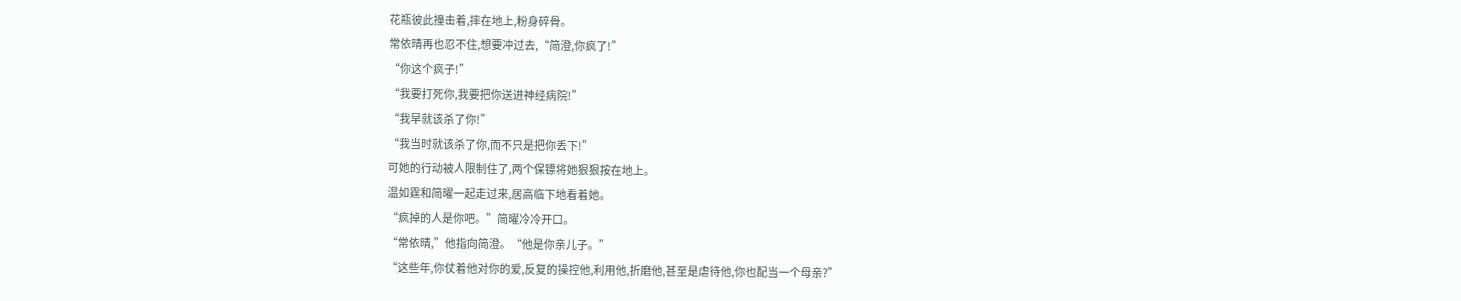花瓶彼此撞击着,摔在地上,粉身碎骨。
常依晴再也忍不住,想要冲过去,“简澄,你疯了!”
“你这个疯子!”
“我要打死你,我要把你送进神经病院!”
“我早就该杀了你!”
“我当时就该杀了你,而不只是把你丢下!”
可她的行动被人限制住了,两个保镖将她狠狠按在地上。
温如霆和简曜一起走过来,居高临下地看着她。
“疯掉的人是你吧。”简曜冷冷开口。
“常依晴,”他指向简澄。“他是你亲儿子。”
“这些年,你仗着他对你的爱,反复的操控他,利用他,折磨他,甚至是虐待他,你也配当一个母亲?”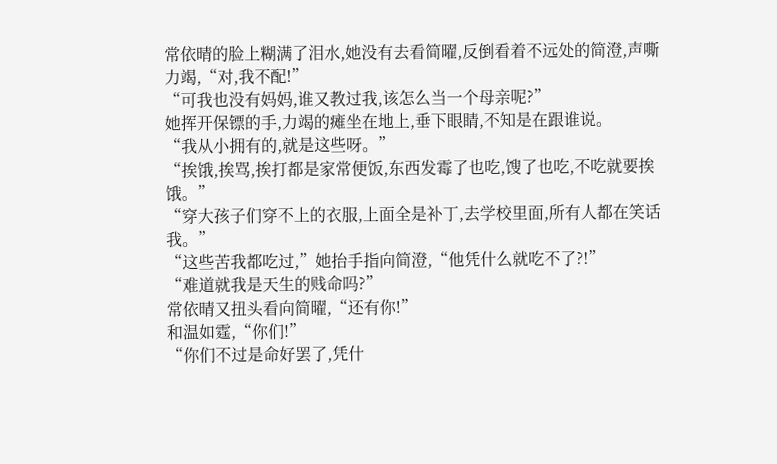常依晴的脸上糊满了泪水,她没有去看简曜,反倒看着不远处的简澄,声嘶力竭,“对,我不配!”
“可我也没有妈妈,谁又教过我,该怎么当一个母亲呢?”
她挥开保镖的手,力竭的瘫坐在地上,垂下眼睛,不知是在跟谁说。
“我从小拥有的,就是这些呀。”
“挨饿,挨骂,挨打都是家常便饭,东西发霉了也吃,馊了也吃,不吃就要挨饿。”
“穿大孩子们穿不上的衣服,上面全是补丁,去学校里面,所有人都在笑话我。”
“这些苦我都吃过,”她抬手指向简澄,“他凭什么就吃不了?!”
“难道就我是天生的贱命吗?”
常依晴又扭头看向简曜,“还有你!”
和温如霆,“你们!”
“你们不过是命好罢了,凭什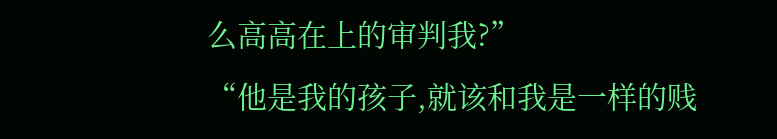么高高在上的审判我?”
“他是我的孩子,就该和我是一样的贱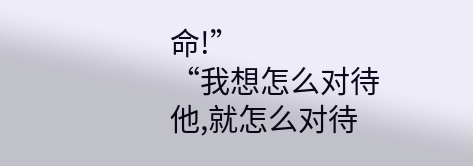命!”
“我想怎么对待他,就怎么对待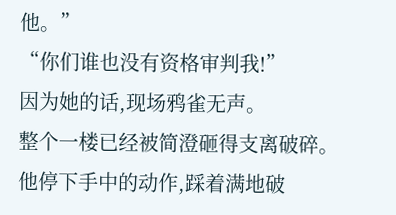他。”
“你们谁也没有资格审判我!”
因为她的话,现场鸦雀无声。
整个一楼已经被简澄砸得支离破碎。
他停下手中的动作,踩着满地破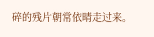碎的残片朝常依晴走过来。